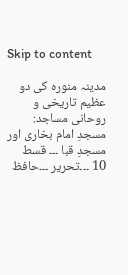Skip to content

مدینہ منورہ کی دو عظیم تاریخی و روحانی مساجد: مسجدِ امام بخاری اور مسجدِ قبا ۔۔۔ قسط 10 ۔۔۔تحریر ۔۔۔حافظ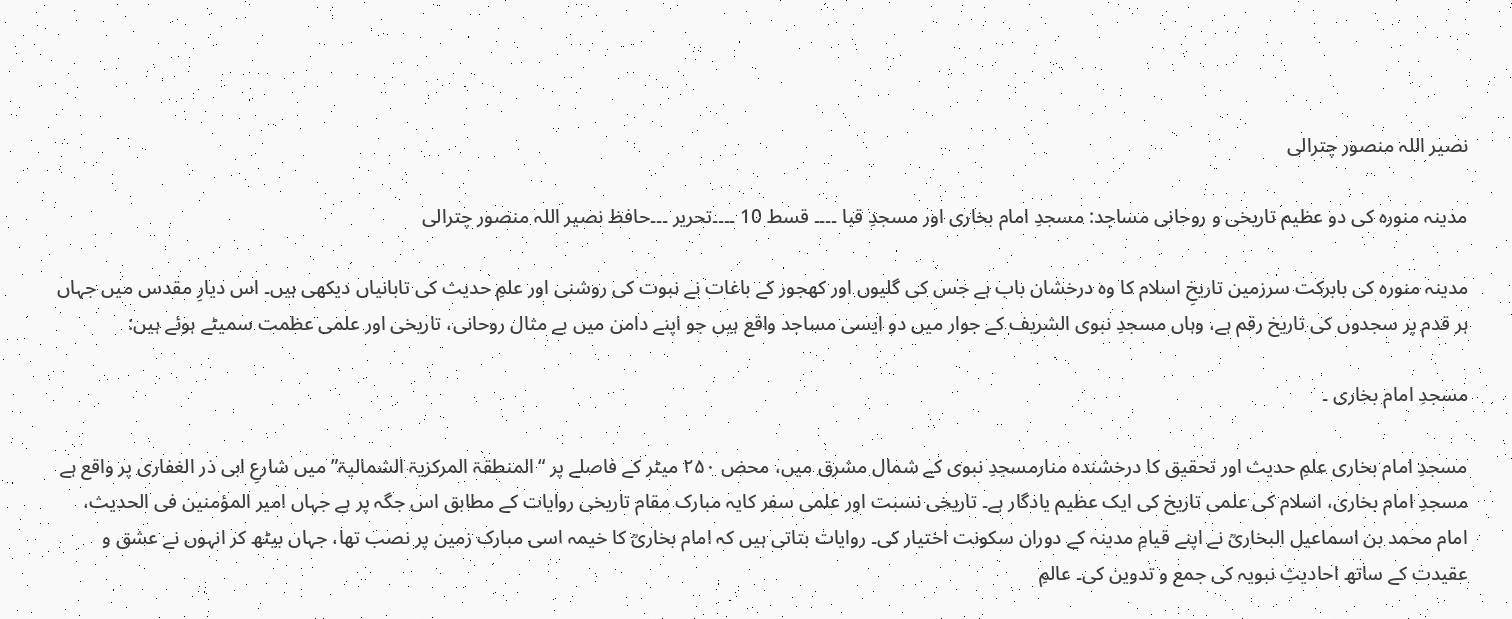نصیر اللہ منصور چترالی

مدینہ منورہ کی دو عظیم تاریخی و روحانی مساجد: مسجدِ امام بخاری اور مسجدِ قبا ۔۔۔۔ قسط 10 ۔۔۔۔تحریر ۔۔۔حافظ نصیر اللہ منصور چترالی

مدینہ منورہ کی بابرکت سرزمین تاریخِ اسلام کا وہ درخشان باب ہے جس کی گلیوں اور کھجور کے باغات نے نبوت کی روشنی اور علمِ حدیث کی تابانیاں دیکھی ہیں۔ اس دیارِ مقدس میں جہاں ہر قدم پر سجدوں کی تاریخ رقم ہے، وہاں مسجدِ نبوی الشریف کے جوار میں دو ایسی مساجد واقع ہیں جو اپنے دامن میں بے مثال روحانی، تاریخی اور علمی عظمت سمیٹے ہوئے ہیں:

مسجدِ امام بخاری ۔

مسجدِ امام بخاری علمِ حدیث اور تحقیق کا درخشندہ منارمسجدِ نبوی کے شمال مشرق میں، محض ۲۵۰ میٹر کے فاصلے پر “المنطقۃ المرکزیۃ الشمالیۃ” میں شارعِ ابی ذر الغفاری پر واقع ہے مسجدِ امام بخاری، اسلام کی علمی تاریخ کی ایک عظیم یادگار ہے۔ تاریخی نسبت اور علمی سفر کایہ مبارک مقام تاریخی روایات کے مطابق اس جگہ پر ہے جہاں امیر المؤمنین فی الحدیث، امام محمد بن اسماعیل البخاریؒ نے اپنے قیامِ مدینہ کے دوران سکونت اختیار کی۔ روایات بتاتی ہیں کہ امام بخاریؒ کا خیمہ اسی مبارک زمین پر نصب تھا، جہاں بیٹھ کر انہوں نے عشق و عقیدت کے ساتھ احادیثِ نبویہ کی جمع و تدوین کی۔ عالمِ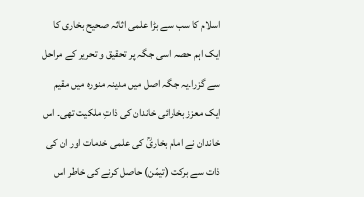اسلام کا سب سے بڑا علمی اثاثہ صحیح بخاری کا ایک اہم حصہ اسی جگہ پر تحقیق و تحریر کے مراحل سے گزرا۔یہ جگہ اصل میں مدینہ منورہ میں مقیم ایک معزز بخارائی خاندان کی ذاتِ ملکیت تھی۔ اس خاندان نے امام بخاریؒ کی علمی خدمات اور ان کی ذات سے برکت (تیمّن) حاصل کرنے کی خاطر اس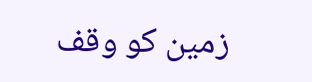زمین کو وقف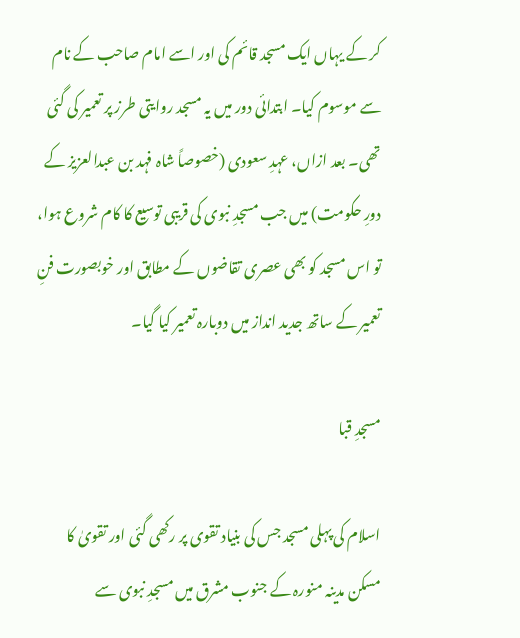کر کے یہاں ایک مسجد قائم کی اور اسے امام صاحب کے نام سے موسوم کیا۔ ابتدائی دور میں یہ مسجد روایتی طرز پر تعمیر کی گئی تھی۔ بعد ازاں، عہدِ سعودی (خصوصاً شاہ فہد بن عبدالعزیز کے دورِ حکومت) میں جب مسجدِ نبوی کی قریبی توسیع کا کام شروع ہوا، تو اس مسجد کو بھی عصری تقاضوں کے مطابق اور خوبصورت فنِ تعمیر کے ساتھ جدید انداز میں دوبارہ تعمیر کیا گیا۔

مسجدِ قبا

اسلام کی پہلی مسجد جس کی بنیاد تقوی پر رکھی گئی اور تقویٰ کا مسکن مدینہ منورہ کے جنوب مشرق میں مسجدِ نبوی سے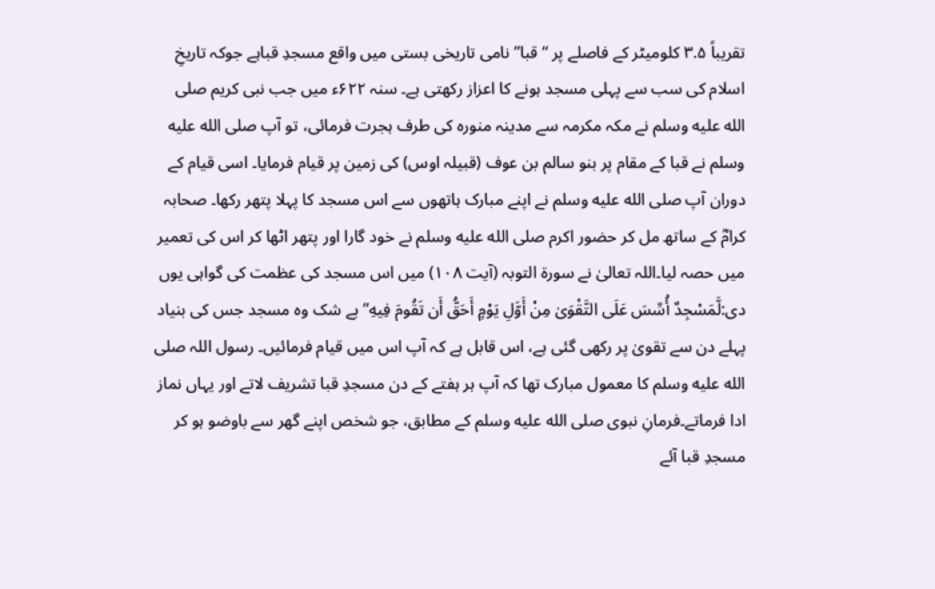تقریباً ۳.۵ کلومیٹر کے فاصلے پر “قبا” نامی تاریخی بستی میں واقع مسجدِ قباہے جوکہ تاریخِ اسلام کی سب سے پہلی مسجد ہونے کا اعزاز رکھتی ہے۔ سنہ ۶۲۲ء میں جب نبی کریم صلى الله عليه وسلم نے مکہ مکرمہ سے مدینہ منورہ کی طرف ہجرت فرمائی، تو آپ صلى الله عليه وسلم نے قبا کے مقام پر بنو سالم بن عوف (قبیلہ اوس) کی زمین پر قیام فرمایا۔ اسی قیام کے دوران آپ صلى الله عليه وسلم نے اپنے مبارک ہاتھوں سے اس مسجد کا پہلا پتھر رکھا۔ صحابہ کرامؓ کے ساتھ مل کر حضور اکرم صلى الله عليه وسلم نے خود گارا اور پتھر اٹھا کر اس کی تعمیر میں حصہ لیا۔اللہ تعالیٰ نے سورۃ التوبہ (آیت ۱۰۸) میں اس مسجد کی عظمت کی گواہی یوں دی:لَّمَسْجِدٌ أُسِّسَ عَلَى التَّقْوَىٰ مِنْ أَوَّلِ يَوْمٍ أَحَقُّ أَن تَقُومَ فِيهِ”بے شک وہ مسجد جس کی بنیاد پہلے دن سے تقویٰ پر رکھی گئی ہے، اس قابل ہے کہ آپ اس میں قیام فرمائیں۔ رسول اللہ صلى الله عليه وسلم کا معمول مبارک تھا کہ آپ ہر ہفتے کے دن مسجدِ قبا تشریف لاتے اور یہاں نماز ادا فرماتے۔فرمانِ نبوی صلى الله عليه وسلم کے مطابق، جو شخص اپنے گھر سے باوضو ہو کر مسجدِ قبا آئے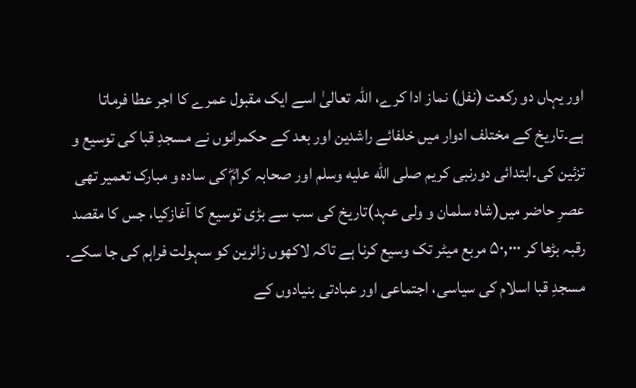اور یہاں دو رکعت (نفل) نماز ادا کرے، اللہ تعالیٰ اسے ایک مقبول عمرے کا اجر عطا فرماتا ہے۔تاریخ کے مختلف ادوار میں خلفائے راشدین اور بعد کے حکمرانوں نے مسجدِ قبا کی توسیع و تزئین کی۔ابتدائی دورنبی کریم صلى الله عليه وسلم اور صحابہ کرامؓ کی سادہ و مبارک تعمیر تھی عصرِ حاضر میں(شاہ سلمان و ولی عہد)تاریخ کی سب سے بڑی توسیع کا آغازکیا، جس کا مقصد رقبہ بڑھا کر ۵۰,۰۰۰ مربع میٹر تک وسیع کرنا ہے تاکہ لاکھوں زائرین کو سہولت فراہم کی جا سکے۔ مسجدِ قبا اسلام کی سیاسی، اجتماعی اور عبادتی بنیادوں کے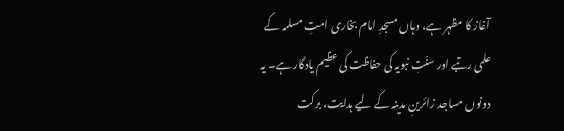آغاز کا مظہر ہے، وہاں مسجدِ امام بخاری امتِ مسلمہ کے علمی رتبے اور سنّتِ نبویہ کی حفاظت کی عظیم یادگار ہے۔ یہ دونوں مساجد زائرینِ مدینہ کے لیے ہدایت، برکت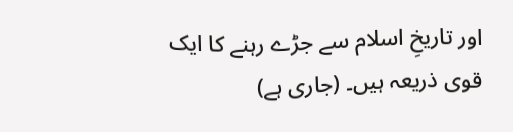اور تاریخِ اسلام سے جڑے رہنے کا ایک قوی ذریعہ ہیں۔ (جاری ہے)